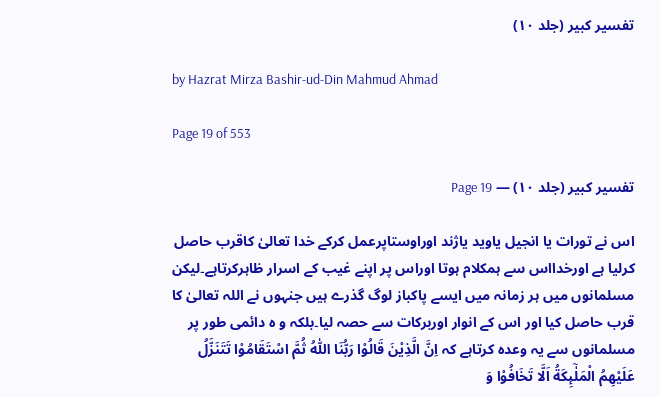تفسیر کبیر (جلد ۱۰)

by Hazrat Mirza Bashir-ud-Din Mahmud Ahmad

Page 19 of 553

تفسیر کبیر (جلد ۱۰) — Page 19

اس نے تورات یا انجیل یاوید یاژند اوراوستاپرعمل کرکے خدا تعالیٰ کاقرب حاصل کرلیا ہے اورخدااس سے ہمکلام ہوتا اوراس پر اپنے غیب کے اسرار ظاہرکرتاہے۔لیکن مسلمانوں میں ہر زمانہ میں ایسے پاکباز لوگ گذرے ہیں جنہوں نے اللہ تعالیٰ کا قرب حاصل کیا اور اس کے انوار اوربرکات سے حصہ لیا۔بلکہ و ہ دائمی طور پر مسلمانوں سے یہ وعدہ کرتاہے کہ اِنَّ الَّذِيْنَ قَالُوْا رَبُّنَا اللّٰهُ ثُمَّ اسْتَقَامُوْا تَتَنَزَّلُ عَلَيْهِمُ الْمَلٰٓىِٕكَةُ اَلَّا تَخَافُوْا وَ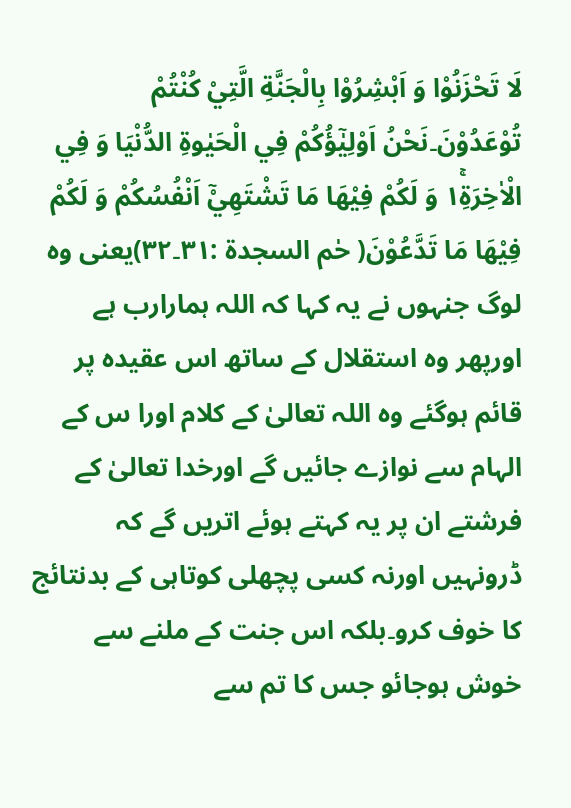لَا تَحْزَنُوْا وَ اَبْشِرُوْا بِالْجَنَّةِ الَّتِيْ كُنْتُمْ تُوْعَدُوْنَ۔نَحْنُ اَوْلِيٰٓؤُكُمْ فِي الْحَيٰوةِ الدُّنْيَا وَ فِي الْاٰخِرَةِ١ۚ وَ لَكُمْ فِيْهَا مَا تَشْتَهِيْۤ اَنْفُسُكُمْ وَ لَكُمْ فِيْهَا مَا تَدَّعُوْنَ( حٰم السجدۃ :۳۱۔۳۲)یعنی وہ لوگ جنہوں نے یہ کہا کہ اللہ ہمارارب ہے اورپھر وہ استقلال کے ساتھ اس عقیدہ پر قائم ہوگئے وہ اللہ تعالیٰ کے کلام اورا س کے الہام سے نوازے جائیں گے اورخدا تعالیٰ کے فرشتے ان پر یہ کہتے ہوئے اتریں گے کہ ڈرونہیں اورنہ کسی پچھلی کوتاہی کے بدنتائج کا خوف کرو۔بلکہ اس جنت کے ملنے سے خوش ہوجائو جس کا تم سے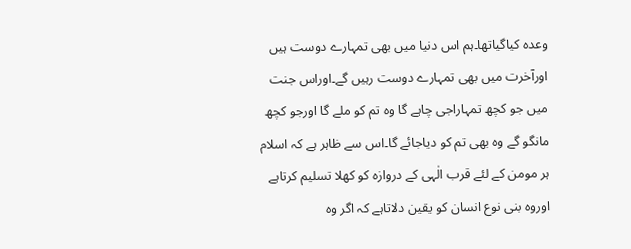وعدہ کیاگیاتھا۔ہم اس دنیا میں بھی تمہارے دوست ہیں اورآخرت میں بھی تمہارے دوست رہیں گے۔اوراس جنت میں جو کچھ تمہاراجی چاہے گا وہ تم کو ملے گا اورجو کچھ مانگو گے وہ بھی تم کو دیاجائے گا۔اس سے ظاہر ہے کہ اسلام ہر مومن کے لئے قرب الٰہی کے دروازہ کو کھلا تسلیم کرتاہے اوروہ بنی نوع انسان کو یقین دلاتاہے کہ اگر وہ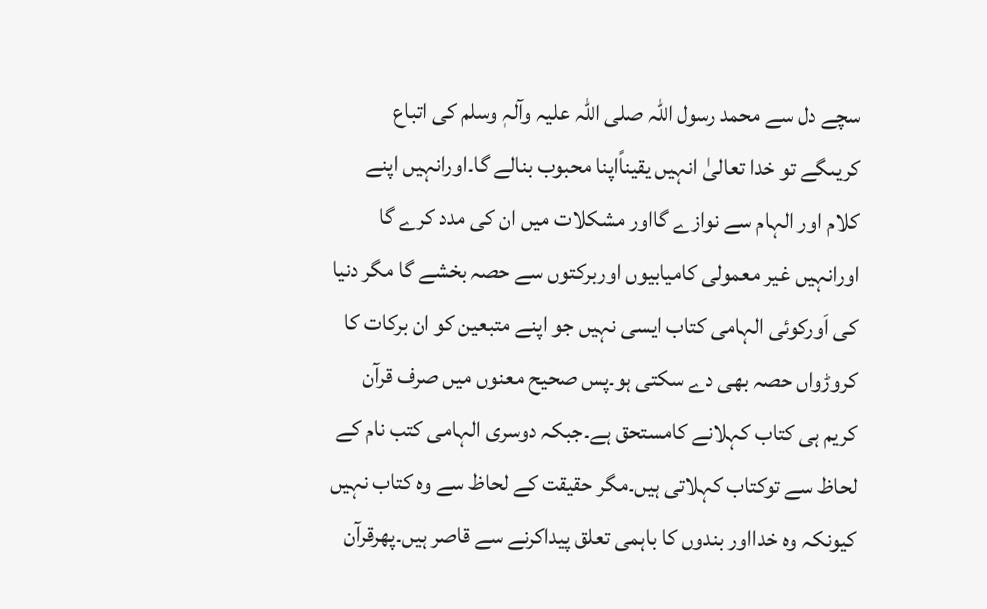سچے دل سے محمد رسول اللہ صلی اللہ علیہ وآلہٖ وسلم کی اتباع کریںگے تو خدا تعالیٰ انہیں یقیناًاپنا محبوب بنالے گا۔اورانہیں اپنے کلام اور الہام سے نوازے گااور مشکلات میں ان کی مدد کرے گا اورانہیں غیر معمولی کامیابیوں اوربرکتوں سے حصہ بخشے گا مگر دنیا کی اَورکوئی الہامی کتاب ایسی نہیں جو اپنے متبعین کو ان برکات کا کروڑواں حصہ بھی دے سکتی ہو۔پس صحیح معنوں میں صرف قرآن کریم ہی کتاب کہلانے کامستحق ہے۔جبکہ دوسری الہامی کتب نام کے لحاظ سے توکتاب کہلاتی ہیں۔مگر حقیقت کے لحاظ سے وہ کتاب نہیں کیونکہ وہ خدااور بندوں کا باہمی تعلق پیداکرنے سے قاصر ہیں۔پھرقرآن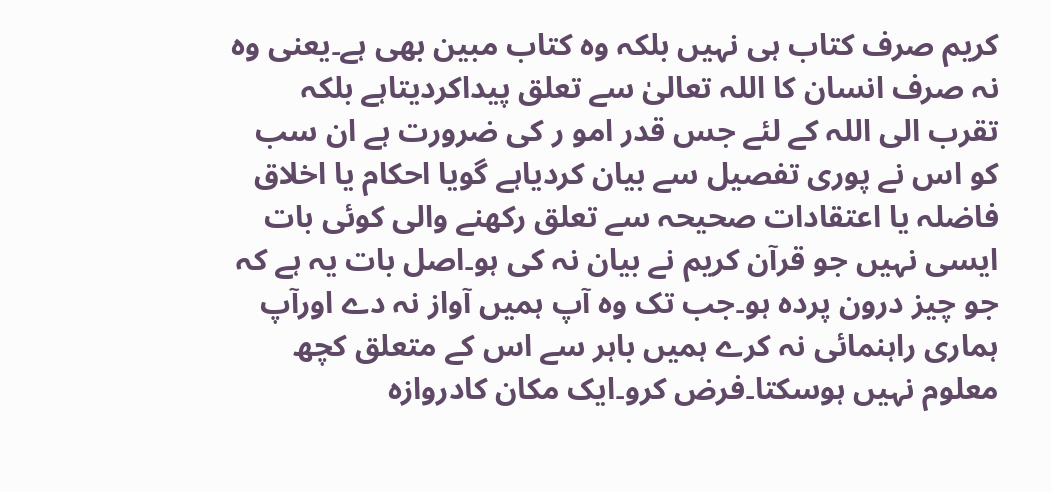کریم صرف کتاب ہی نہیں بلکہ وہ کتاب مبین بھی ہے۔یعنی وہ نہ صرف انسان کا اللہ تعالیٰ سے تعلق پیداکردیتاہے بلکہ تقرب الی اللہ کے لئے جس قدر امو ر کی ضرورت ہے ان سب کو اس نے پوری تفصیل سے بیان کردیاہے گویا احکام یا اخلاق فاضلہ یا اعتقادات صحیحہ سے تعلق رکھنے والی کوئی بات ایسی نہیں جو قرآن کریم نے بیان نہ کی ہو۔اصل بات یہ ہے کہ جو چیز درون پردہ ہو۔جب تک وہ آپ ہمیں آواز نہ دے اورآپ ہماری راہنمائی نہ کرے ہمیں باہر سے اس کے متعلق کچھ معلوم نہیں ہوسکتا۔فرض کرو۔ایک مکان کادروازہ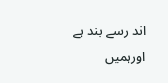اند رسے بند ہے اورہمیں